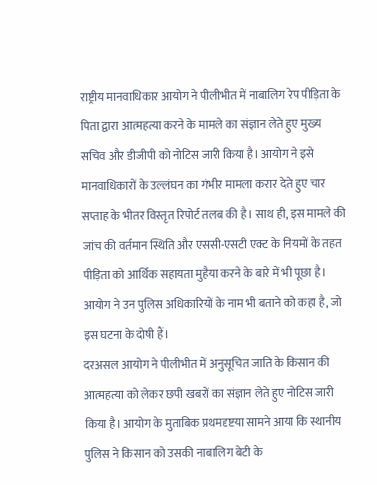राष्ट्रीय मानवाधिकार आयोग ने पीलीभीत में नाबालिग रेप पीड़िता के पिता द्वारा आत्महत्या करने के मामले का संज्ञान लेते हुए मुख्य सचिव और डीजीपी को नोटिस जारी किया है। आयोग ने इसे मानवाधिकारों के उल्लंघन का गंभीर मामला करार देते हुए चार सप्ताह के भीतर विस्तृत रिपोर्ट तलब की है। साथ ही, इस मामले की जांच की वर्तमान स्थिति और एससी-एसटी एक्ट के नियमों के तहत पीड़िता को आर्थिक सहायता मुहैया करने के बारे में भी पूछा है। आयोग ने उन पुलिस अधिकारियों के नाम भी बताने को कहा है, जो इस घटना के दोषी हैं।
दरअसल आयोग ने पीलीभीत में अनुसूचित जाति के किसान की आत्महत्या को लेकर छपी खबरों का संज्ञान लेते हुए नोटिस जारी किया है। आयोग के मुताबिक प्रथमदृष्टया सामने आया कि स्थानीय पुलिस ने किसान को उसकी नाबालिग बेटी के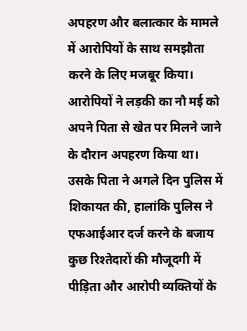अपहरण और बलात्कार के मामले में आरोपियों के साथ समझौता करने के लिए मजबूर किया।
आरोपियों ने लड़की का नौ मई को अपने पिता से खेत पर मिलने जाने के दौरान अपहरण किया था। उसके पिता ने अगले दिन पुलिस में शिकायत की, हालांकि पुलिस ने एफआईआर दर्ज करने के बजाय कुछ रिश्तेदारों की मौजूदगी में पीड़िता और आरोपी व्यक्तियों के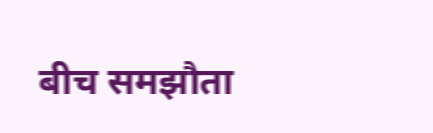बीच समझौता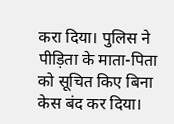करा दिया। पुलिस ने पीड़िता के माता-पिता को सूचित किए बिना केस बंद कर दिया।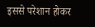इससे परेशान होकर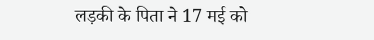लड़की के पिता ने 17 मई को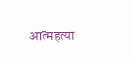आत्महत्या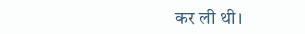कर ली थी।